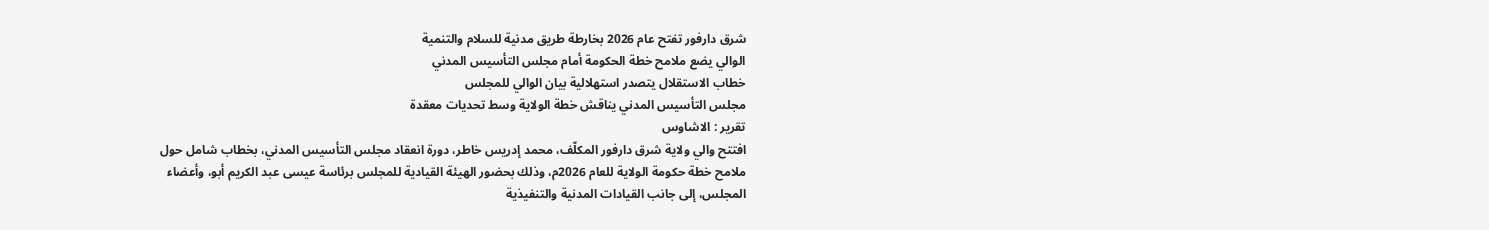شرق دارفور تفتح عام 2026 بخارطة طريق مدنية للسلام والتنمية
الوالي يضع ملامح خطة الحكومة أمام مجلس التأسيس المدني
خطاب الاستقلال يتصدر استهلالية بيان الوالي للمجلس
مجلس التأسيس المدني يناقش خطة الولاية وسط تحديات معقدة
تقرير : الاشاوس
افتتح والي ولاية شرق دارفور المكلّف، محمد إدريس خاطر، دورة انعقاد مجلس التأسيس المدني، بخطاب شامل حول ملامح خطة حكومة الولاية للعام 2026م، وذلك بحضور الهيئة القيادية للمجلس برئاسة عيسى عبد الكريم أبو، وأعضاء المجلس، إلى جانب القيادات المدنية والتنفيذية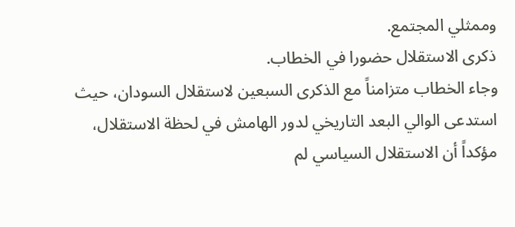وممثلي المجتمع.
ذكرى الاستقلال حضورا في الخطاب.
وجاء الخطاب متزامناً مع الذكرى السبعين لاستقلال السودان، حيث استدعى الوالي البعد التاريخي لدور الهامش في لحظة الاستقلال، مؤكداً أن الاستقلال السياسي لم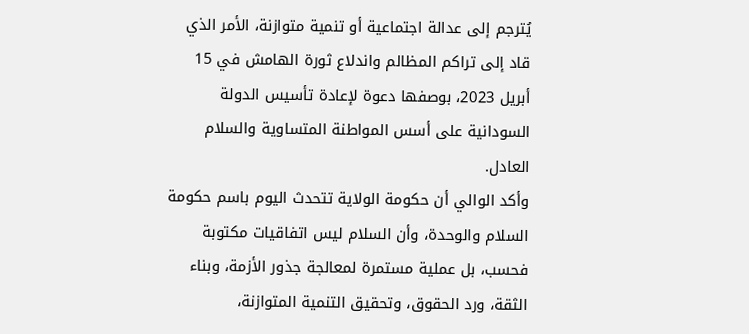يُترجم إلى عدالة اجتماعية أو تنمية متوازنة، الأمر الذي قاد إلى تراكم المظالم واندلاع ثورة الهامش في 15 أبريل 2023، بوصفها دعوة لإعادة تأسيس الدولة السودانية على أسس المواطنة المتساوية والسلام العادل.
وأكد الوالي أن حكومة الولاية تتحدث اليوم باسم حكومة السلام والوحدة، وأن السلام ليس اتفاقيات مكتوبة فحسب، بل عملية مستمرة لمعالجة جذور الأزمة، وبناء الثقة، ورد الحقوق، وتحقيق التنمية المتوازنة،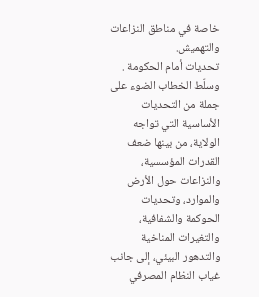خاصة في مناطق النزاعات والتهميش.
تحديات أمام الحكومة .
وسلّط الخطاب الضوء على جملة من التحديات الأساسية التي تواجه الولاية، من بينها ضعف القدرات المؤسسية، والنزاعات حول الأرض والموارد، وتحديات الحوكمة والشفافية، والتغيرات المناخية والتدهور البيئي، إلى جانب غياب النظام المصرفي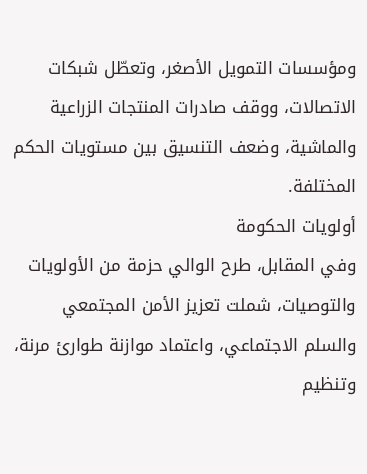ومؤسسات التمويل الأصغر، وتعطّل شبكات الاتصالات، ووقف صادرات المنتجات الزراعية والماشية، وضعف التنسيق بين مستويات الحكم المختلفة.
أولويات الحكومة
وفي المقابل، طرح الوالي حزمة من الأولويات والتوصيات، شملت تعزيز الأمن المجتمعي والسلم الاجتماعي، واعتماد موازنة طوارئ مرنة، وتنظيم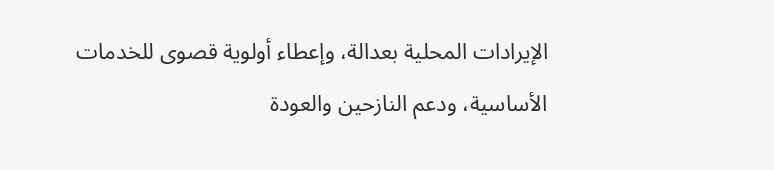الإيرادات المحلية بعدالة، وإعطاء أولوية قصوى للخدمات الأساسية، ودعم النازحين والعودة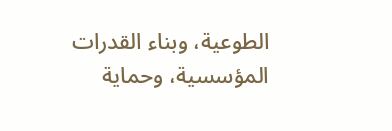الطوعية، وبناء القدرات المؤسسية، وحماية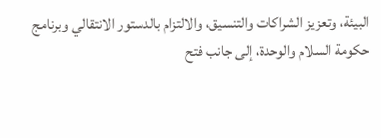البيئة، وتعزيز الشراكات والتنسيق، والالتزام بالدستور الانتقالي وبرنامج حكومة السلام والوحدة، إلى جانب فتح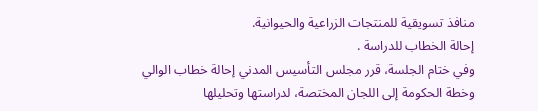منافذ تسويقية للمنتجات الزراعية والحيوانية.
إحالة الخطاب للدراسة .
وفي ختام الجلسة، قرر مجلس التأسيس المدني إحالة خطاب الوالي وخطة الحكومة إلى اللجان المختصة، لدراستها وتحليلها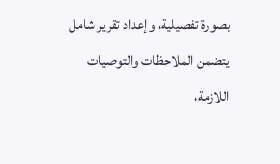بصورة تفصيلية، وإعداد تقرير شامل يتضمن الملاحظات والتوصيات اللازمة،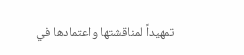تمهيداً لمناقشتها واعتمادها في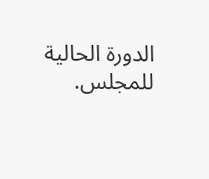الدورة الحالية للمجلس.